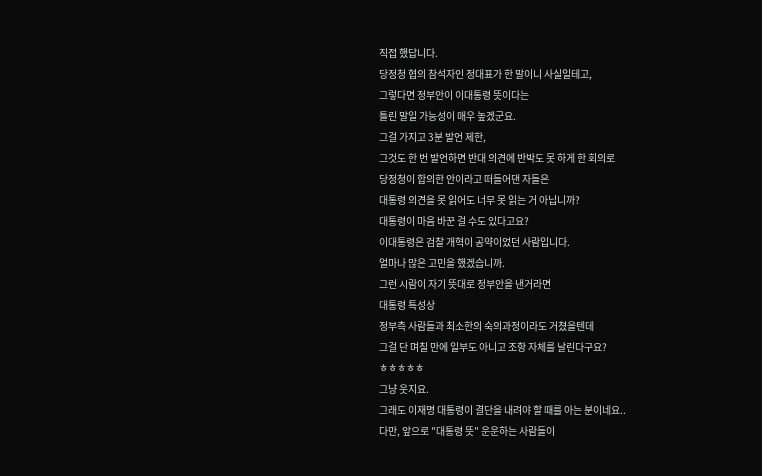직접 했답니다.
당정청 협의 참석자인 정대표가 한 말이니 사실일테고,
그렇다면 정부안이 이대통령 뜻이다는
틀린 말일 가능성이 매우 높겠군요.
그걸 가지고 3분 발언 제한,
그것도 한 번 발언하면 반대 의견에 반박도 못 하게 한 회의로
당정청이 합의한 안이라고 떠들어댄 자들은
대통령 의견을 못 읽어도 너무 못 읽는 거 아닙니까?
대통령이 마음 바꾼 걸 수도 있다고요?
이대통령은 검찰 개혁이 공약이었던 사람입니다.
얼마나 많은 고민을 했겠습니까.
그런 시람이 자기 뜻대로 정부안을 낸거라면
대통령 특성상
정부측 사람들과 최소한의 숙의과정이라도 거쳤을텐데
그걸 단 며칠 만에 일부도 아니고 조항 자체를 날린다구요?
ㅎㅎㅎㅎㅎ
그냥 웃지요.
그래도 이재명 대통령이 결단을 내려야 할 때를 아는 분이네요..
다만, 앞으로 "대통령 뜻" 운운하는 사람들이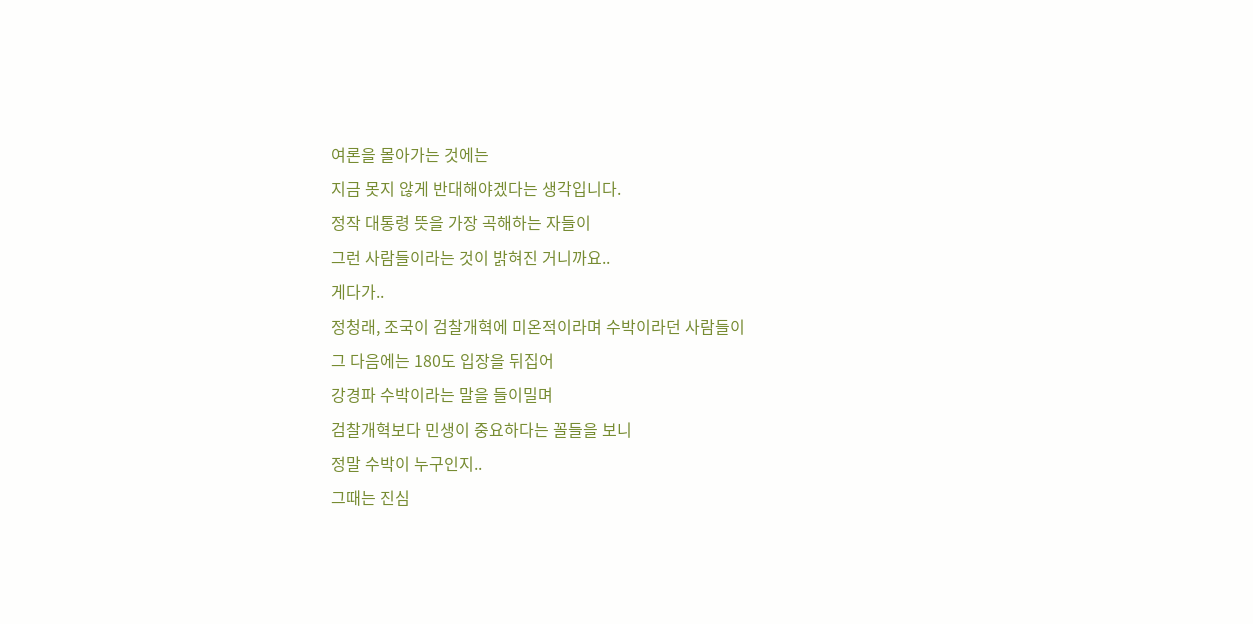여론을 몰아가는 것에는
지금 못지 않게 반대해야겠다는 생각입니다.
정작 대통령 뜻을 가장 곡해하는 자들이
그런 사람들이라는 것이 밝혀진 거니까요..
게다가..
정청래, 조국이 검찰개혁에 미온적이라며 수박이라던 사람들이
그 다음에는 180도 입장을 뒤집어
강경파 수박이라는 말을 들이밀며
검찰개혁보다 민생이 중요하다는 꼴들을 보니
정말 수박이 누구인지..
그때는 진심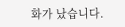화가 났습니다.